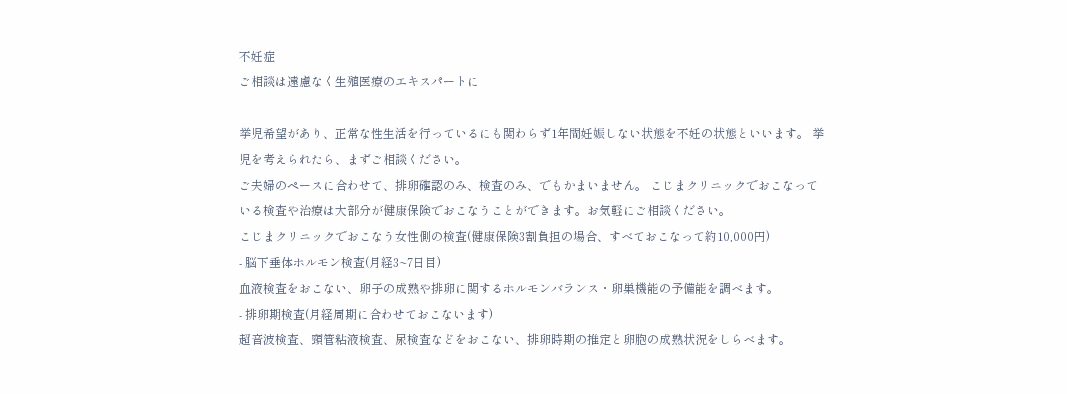不妊症
ご相談は遠慮なく生殖医療のエキスパートに

挙児希望があり、正常な性生活を行っているにも関わらず1年間妊娠しない状態を不妊の状態といいます。 挙児を考えられたら、まずご相談ください。
ご夫婦のペースに合わせて、排卵確認のみ、検査のみ、でもかまいません。 こじまクリニックでおこなっている検査や治療は大部分が健康保険でおこなうことができます。お気軽にご相談ください。
こじまクリニックでおこなう女性側の検査(健康保険3割負担の場合、すべておこなって約10,000円)
- 脳下垂体ホルモン検査(月経3~7日目)
血液検査をおこない、卵子の成熟や排卵に関するホルモンバランス・卵巣機能の予備能を調べます。
- 排卵期検査(月経周期に合わせておこないます)
超音波検査、頸管粘液検査、尿検査などをおこない、排卵時期の推定と卵胞の成熟状況をしらべます。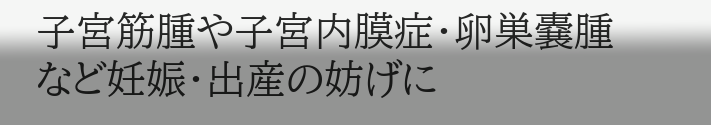子宮筋腫や子宮内膜症・卵巣嚢腫など妊娠・出産の妨げに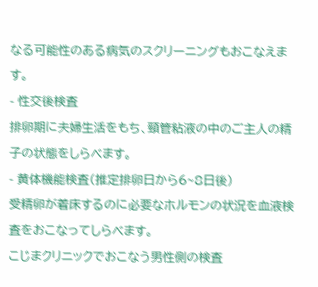なる可能性のある病気のスクリーニングもおこなえます。
- 性交後検査
排卵期に夫婦生活をもち、頸管粘液の中のご主人の精子の状態をしらべます。
- 黄体機能検査(推定排卵日から6~8日後)
受精卵が着床するのに必要なホルモンの状況を血液検査をおこなってしらべます。
こじまクリニックでおこなう男性側の検査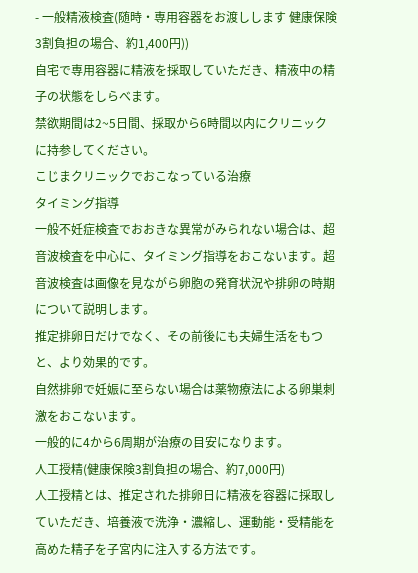- 一般精液検査(随時・専用容器をお渡しします 健康保険3割負担の場合、約1,400円))
自宅で専用容器に精液を採取していただき、精液中の精子の状態をしらべます。
禁欲期間は2~5日間、採取から6時間以内にクリニックに持参してください。
こじまクリニックでおこなっている治療
タイミング指導
一般不妊症検査でおおきな異常がみられない場合は、超音波検査を中心に、タイミング指導をおこないます。超音波検査は画像を見ながら卵胞の発育状況や排卵の時期について説明します。
推定排卵日だけでなく、その前後にも夫婦生活をもつと、より効果的です。
自然排卵で妊娠に至らない場合は薬物療法による卵巣刺激をおこないます。
一般的に4から6周期が治療の目安になります。
人工授精(健康保険3割負担の場合、約7,000円)
人工授精とは、推定された排卵日に精液を容器に採取していただき、培養液で洗浄・濃縮し、運動能・受精能を高めた精子を子宮内に注入する方法です。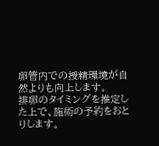卵管内での授精環境が自然よりも向上します。
排卵のタイミングを推定した上で、施術の予約をおとりします。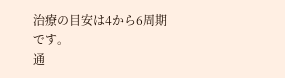治療の目安は4から6周期です。
通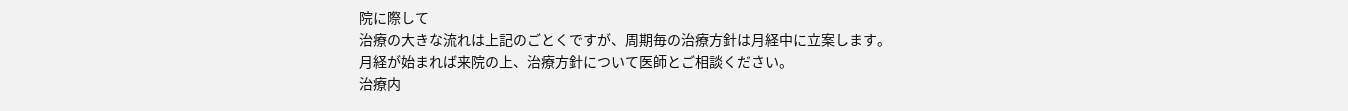院に際して
治療の大きな流れは上記のごとくですが、周期毎の治療方針は月経中に立案します。
月経が始まれば来院の上、治療方針について医師とご相談ください。
治療内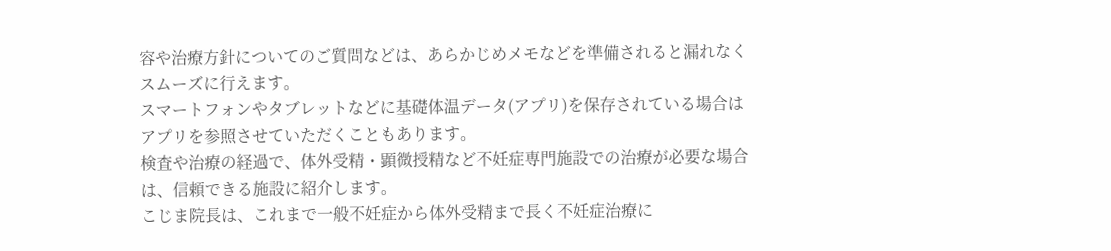容や治療方針についてのご質問などは、あらかじめメモなどを準備されると漏れなくスムーズに行えます。
スマートフォンやタブレットなどに基礎体温データ(アプリ)を保存されている場合はアプリを参照させていただくこともあります。
検査や治療の経過で、体外受精・顕微授精など不妊症専門施設での治療が必要な場合は、信頼できる施設に紹介します。
こじま院長は、これまで一般不妊症から体外受精まで長く不妊症治療に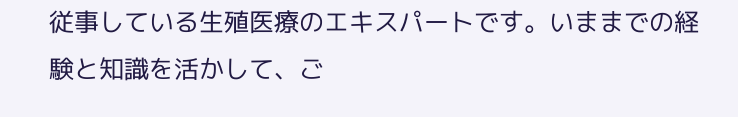従事している生殖医療のエキスパートです。いままでの経験と知識を活かして、ご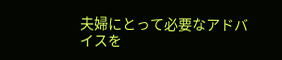夫婦にとって必要なアドバイスを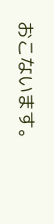おこないます。